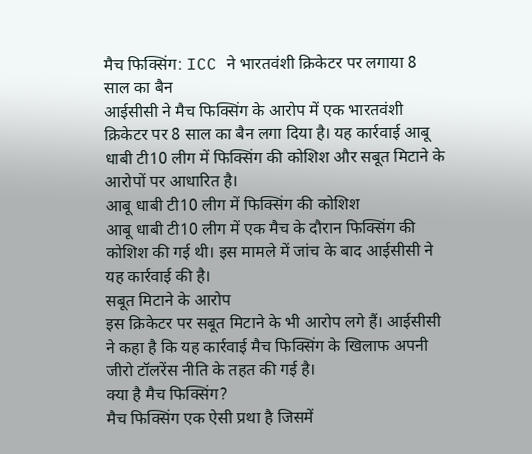मैच फिक्सिंग: ICC ने भारतवंशी क्रिकेटर पर लगाया 8 साल का बैन
आईसीसी ने मैच फिक्सिंग के आरोप में एक भारतवंशी क्रिकेटर पर 8 साल का बैन लगा दिया है। यह कार्रवाई आबू धाबी टी10 लीग में फिक्सिंग की कोशिश और सबूत मिटाने के आरोपों पर आधारित है।
आबू धाबी टी10 लीग में फिक्सिंग की कोशिश
आबू धाबी टी10 लीग में एक मैच के दौरान फिक्सिंग की कोशिश की गई थी। इस मामले में जांच के बाद आईसीसी ने यह कार्रवाई की है।
सबूत मिटाने के आरोप
इस क्रिकेटर पर सबूत मिटाने के भी आरोप लगे हैं। आईसीसी ने कहा है कि यह कार्रवाई मैच फिक्सिंग के खिलाफ अपनी जीरो टॉलरेंस नीति के तहत की गई है।
क्या है मैच फिक्सिंग?
मैच फिक्सिंग एक ऐसी प्रथा है जिसमें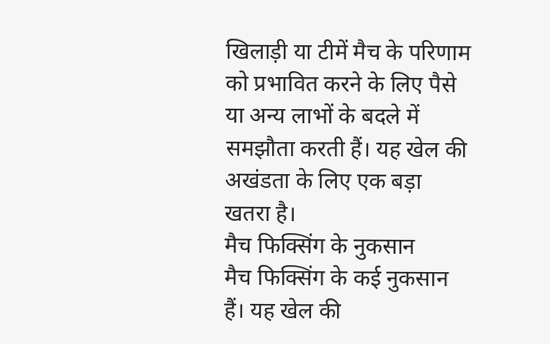खिलाड़ी या टीमें मैच के परिणाम को प्रभावित करने के लिए पैसे या अन्य लाभों के बदले में समझौता करती हैं। यह खेल की अखंडता के लिए एक बड़ा खतरा है।
मैच फिक्सिंग के नुकसान
मैच फिक्सिंग के कई नुकसान हैं। यह खेल की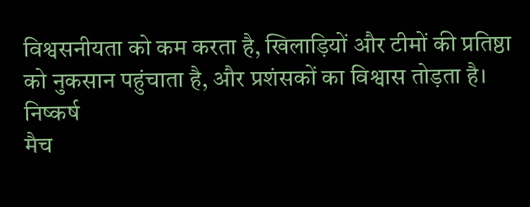विश्वसनीयता को कम करता है, खिलाड़ियों और टीमों की प्रतिष्ठा को नुकसान पहुंचाता है, और प्रशंसकों का विश्वास तोड़ता है।
निष्कर्ष
मैच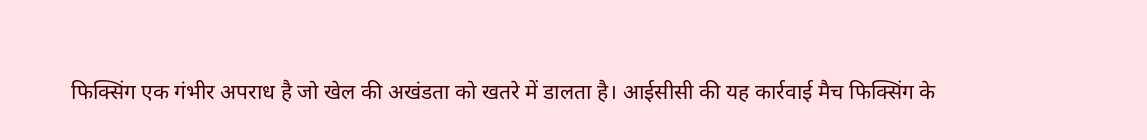फिक्सिंग एक गंभीर अपराध है जो खेल की अखंडता को खतरे में डालता है। आईसीसी की यह कार्रवाई मैच फिक्सिंग के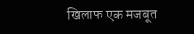खिलाफ एक मजबूत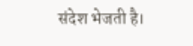संदेश भेजती है।